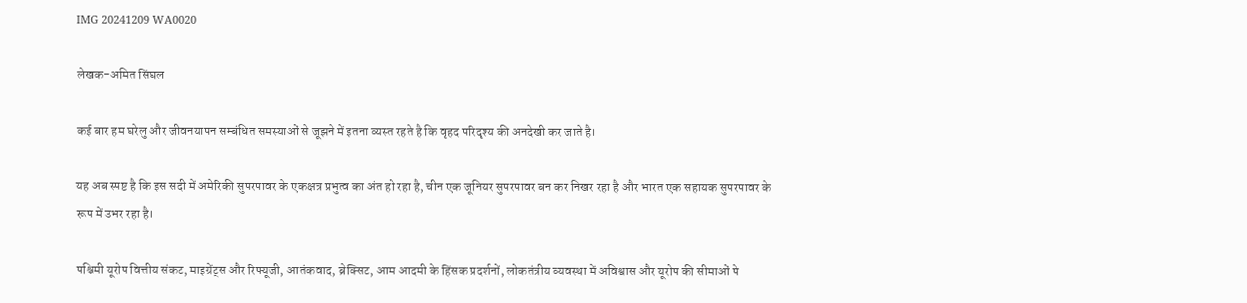IMG 20241209 WA0020

लेखक-अमित सिंघल

कई बार हम घरेलु और जीवनयापन सम्बंधित समस्याओं से जूझने में इतना व्यस्त रहते है कि वृहद परिदृश्य की अनदेखी कर जाते है।

यह अब स्पष्ट है कि इस सदी में अमेरिकी सुपरपावर के एकक्षत्र प्रभुत्व का अंत हो रहा है, चीन एक जूनियर सुपरपावर बन कर निखर रहा है और भारत एक सहायक सुपरपावर के रूप में उभर रहा है।

पश्चिमी यूरोप वित्तीय संकट, माइग्रेंट्स और रिफ्यूजी, आतंकवाद, ब्रेक्सिट, आम आदमी के हिंसक प्रदर्शनों, लोकतंत्रीय व्यवस्था में अविश्वास और यूरोप की सीमाओं पे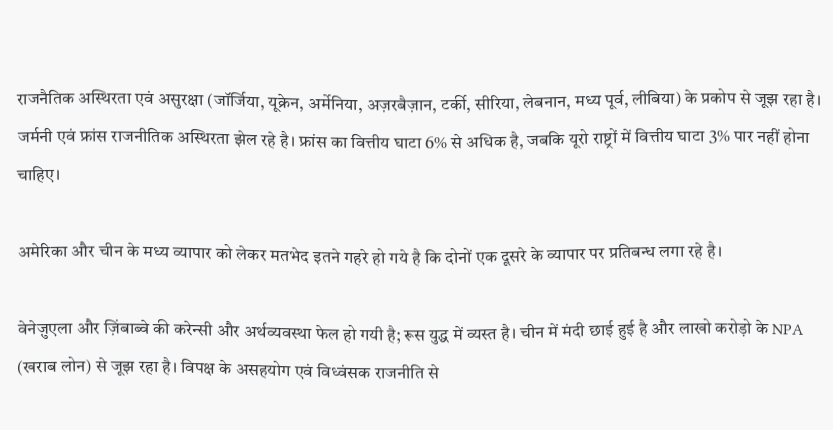राजनैतिक अस्थिरता एवं असुरक्षा (जॉर्जिया, यूक्रेन, अर्मेनिया, अज़रबैज़ान, टर्की, सीरिया, लेबनान, मध्य पूर्व, लीबिया) के प्रकोप से जूझ रहा है।
जर्मनी एवं फ्रांस राजनीतिक अस्थिरता झेल रहे है। फ्रांस का वित्तीय घाटा 6% से अधिक है, जबकि यूरो राष्ट्रों में वित्तीय घाटा 3% पार नहीं होना चाहिए।

अमेरिका और चीन के मध्य व्यापार को लेकर मतभेद इतने गहरे हो गये है कि दोनों एक दूसरे के व्यापार पर प्रतिबन्ध लगा रहे है।

वेनेज़ुएला और ज़िंबाब्वे की करेन्सी और अर्थव्यवस्था फेल हो गयी है; रूस युद्ध में व्यस्त है। चीन में मंदी छाई हुई है और लाखो करोड़ो के NPA (खराब लोन) से जूझ रहा है। विपक्ष के असहयोग एवं विध्वंसक राजनीति से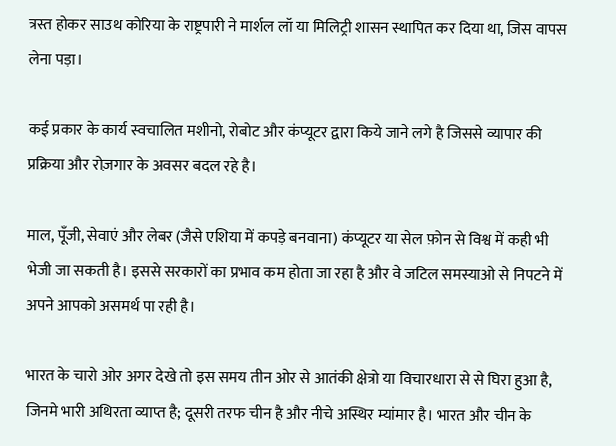त्रस्त होकर साउथ कोरिया के राष्ट्रपारी ने मार्शल लॉ या मिलिट्री शासन स्थापित कर दिया था, जिस वापस लेना पड़ा।

कई प्रकार के कार्य स्वचालित मशीनो, रोबोट और कंप्यूटर द्वारा किये जाने लगे है जिससे व्यापार की प्रक्रिया और रोज़गार के अवसर बदल रहे है।

माल, पूँजी, सेवाएं और लेबर (जैसे एशिया में कपड़े बनवाना) कंप्यूटर या सेल फ़ोन से विश्व में कही भी भेजी जा सकती है। इससे सरकारों का प्रभाव कम होता जा रहा है और वे जटिल समस्याओ से निपटने में अपने आपको असमर्थ पा रही है।

भारत के चारो ओर अगर देखे तो इस समय तीन ओर से आतंकी क्षेत्रो या विचारधारा से से घिरा हुआ है, जिनमे भारी अथिरता व्याप्त है; दूसरी तरफ चीन है और नीचे अस्थिर म्यांमार है। भारत और चीन के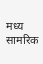मध्य सामरिक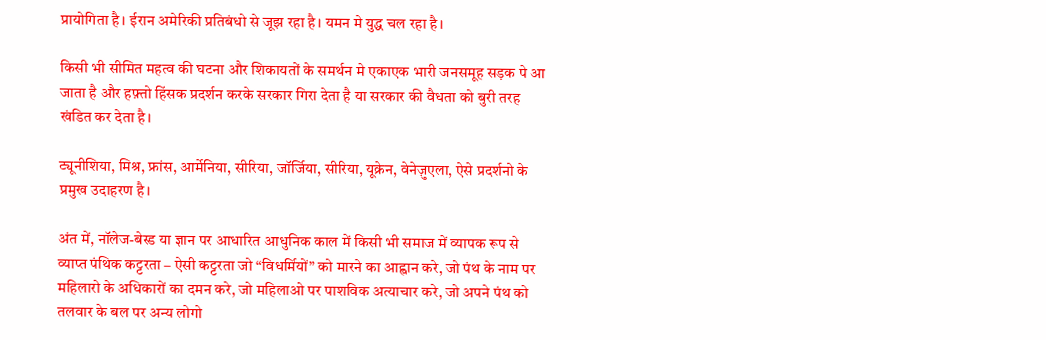प्रायोगिता है। ईरान अमेरिकी प्रतिबंधो से जूझ रहा है। यमन मे युद्ध चल रहा है।

किसी भी सीमित महत्व की घटना और शिकायतों के समर्थन मे एकाएक भारी जनसमूह सड़क पे आ जाता है और हफ़्तो हिंसक प्रदर्शन करके सरकार गिरा देता है या सरकार की वैधता को बुरी तरह खंडित कर देता है।

ट्यूनीशिया, मिश्र, फ्रांस, आर्मेनिया, सीरिया, जॉर्जिया, सीरिया, यूक्रेन, वेनेज़ुएला, ऐसे प्रदर्शनो के प्रमुख उदाहरण है।

अंत में, नॉलेज-बेस्ड या ज्ञान पर आधारित आधुनिक काल में किसी भी समाज में व्यापक रूप से व्याप्त पंथिक कट्टरता – ऐसी कट्टरता जो “विधर्मियों” को मारने का आह्वान करे, जो पंथ के नाम पर महिलारो के अधिकारों का दमन करे, जो महिलाओ पर पाशविक अत्याचार करे, जो अपने पंथ को तलवार के बल पर अन्य लोगो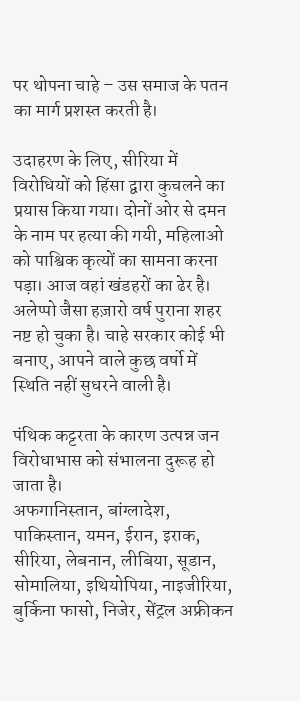पर थोपना चाहे – उस समाज के पतन का मार्ग प्रशस्त करती है।

उदाहरण के लिए, सीरिया में विरोधियों को हिंसा द्वारा कुचलने का प्रयास किया गया। दोनों ओर से दमन के नाम पर हत्या की गयी, महिलाओ को पाश्विक कृत्यों का सामना करना पड़ा। आज वहां खंडहरों का ढेर है। अलेप्पो जैसा हज़ारो वर्ष पुराना शहर नष्ट हो चुका है। चाहे सरकार कोई भी बनाए, आपने वाले कुछ वर्षो में स्थिति नहीं सुधरने वाली है।

पंथिक कट्टरता के कारण उत्पन्न जन विरोधाभास को संभालना दुरूह हो जाता है।
अफगानिस्तान, बांग्लादेश, पाकिस्तान, यमन, ईरान, इराक, सीरिया, लेबनान, लीबिया, सूडान, सोमालिया, इथियोपिया, नाइजीरिया, बुर्किना फासो, निजेर, सेंट्रल अफ्रीकन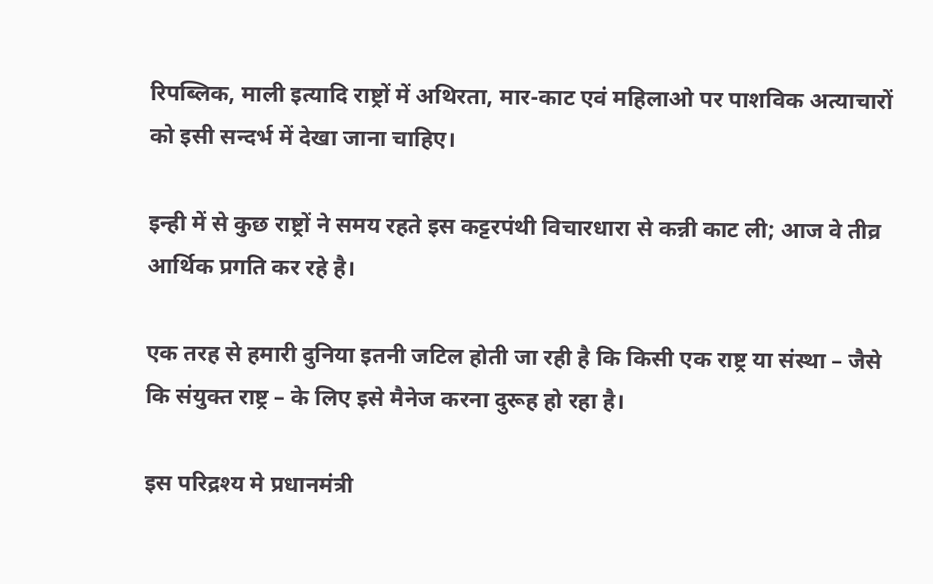रिपब्लिक, माली इत्यादि राष्ट्रों में अथिरता, मार-काट एवं महिलाओ पर पाशविक अत्याचारों को इसी सन्दर्भ में देखा जाना चाहिए।

इन्ही में से कुछ राष्ट्रों ने समय रहते इस कट्टरपंथी विचारधारा से कन्नी काट ली; आज वे तीव्र आर्थिक प्रगति कर रहे है।

एक तरह से हमारी दुनिया इतनी जटिल होती जा रही है कि किसी एक राष्ट्र या संस्था – जैसे कि संयुक्त राष्ट्र – के लिए इसे मैनेज करना दुरूह हो रहा है।

इस परिद्रश्य मे प्रधानमंत्री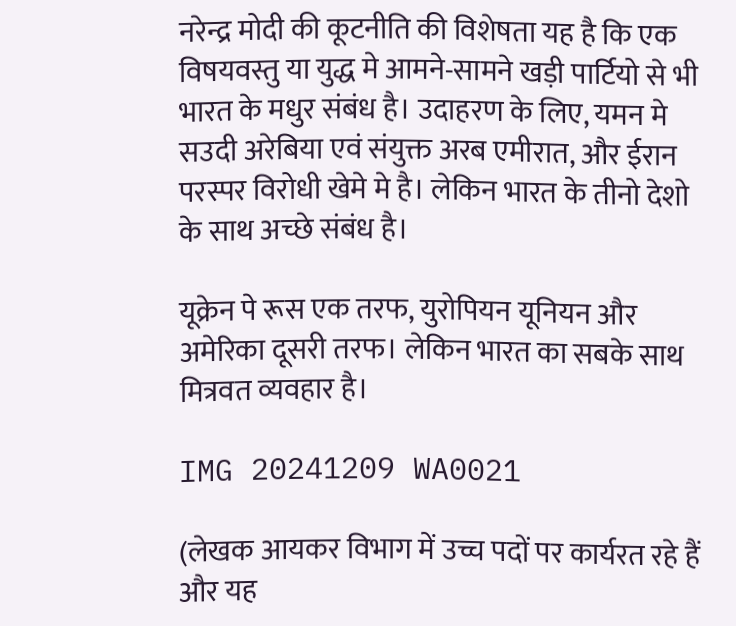नरेन्द्र मोदी की कूटनीति की विशेषता यह है कि एक विषयवस्तु या युद्ध मे आमने-सामने खड़ी पार्टियो से भी भारत के मधुर संबंध है। उदाहरण के लिए, यमन मे सउदी अरेबिया एवं संयुक्त अरब एमीरात, और ईरान परस्पर विरोधी खेमे मे है। लेकिन भारत के तीनो देशो के साथ अच्छे संबंध है।

यूक्रेन पे रूस एक तरफ, युरोपियन यूनियन और अमेरिका दूसरी तरफ। लेकिन भारत का सबके साथ मित्रवत व्यवहार है।

IMG 20241209 WA0021

(लेखक आयकर विभाग में उच्च पदों पर कार्यरत रहे हैं और यह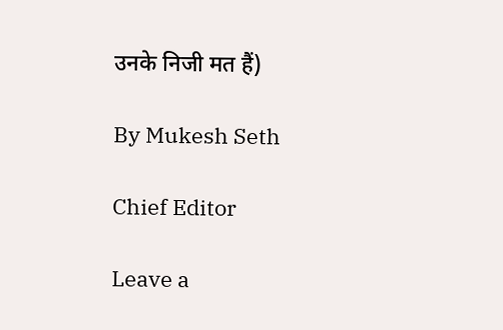उनके निजी मत हैं)

By Mukesh Seth

Chief Editor

Leave a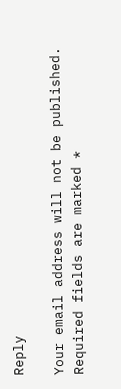Reply

Your email address will not be published. Required fields are marked *